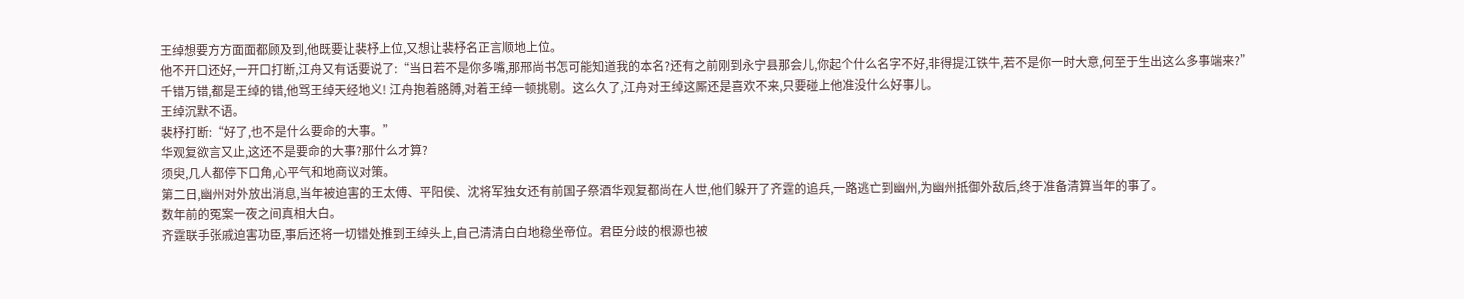王绰想要方方面面都顾及到,他既要让裴杼上位,又想让裴杼名正言顺地上位。
他不开口还好,一开口打断,江舟又有话要说了:“当日若不是你多嘴,那邢尚书怎可能知道我的本名?还有之前刚到永宁县那会儿,你起个什么名字不好,非得提江铁牛,若不是你一时大意,何至于生出这么多事端来?”
千错万错,都是王绰的错,他骂王绰天经地义! 江舟抱着胳膊,对着王绰一顿挑剔。这么久了,江舟对王绰这厮还是喜欢不来,只要碰上他准没什么好事儿。
王绰沉默不语。
裴杼打断:“好了,也不是什么要命的大事。”
华观复欲言又止,这还不是要命的大事?那什么才算?
须臾,几人都停下口角,心平气和地商议对策。
第二日,幽州对外放出消息,当年被迫害的王太傅、平阳侯、沈将军独女还有前国子祭酒华观复都尚在人世,他们躲开了齐霆的追兵,一路逃亡到幽州,为幽州抵御外敌后,终于准备清算当年的事了。
数年前的冤案一夜之间真相大白。
齐霆联手张戚迫害功臣,事后还将一切错处推到王绰头上,自己清清白白地稳坐帝位。君臣分歧的根源也被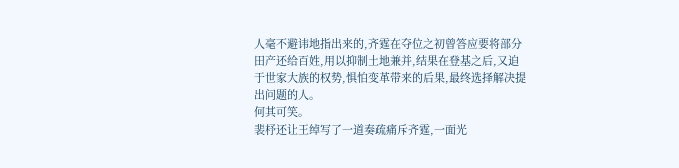人毫不避讳地指出来的,齐霆在夺位之初曾答应要将部分田产还给百姓,用以抑制土地兼并,结果在登基之后,又迫于世家大族的权势,惧怕变革带来的后果,最终选择解决提出问题的人。
何其可笑。
裴杼还让王绰写了一道奏疏痛斥齐霆,一面光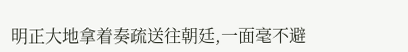明正大地拿着奏疏送往朝廷,一面毫不避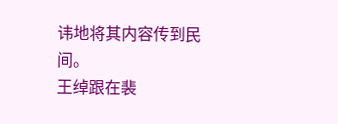讳地将其内容传到民间。
王绰跟在裴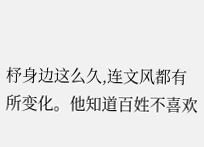杼身边这么久,连文风都有所变化。他知道百姓不喜欢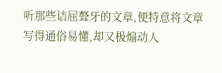听那些诘屈聱牙的文章,便特意将文章写得通俗易懂,却又极煽动人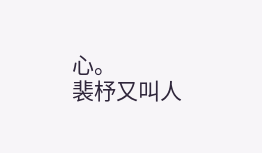心。
裴杼又叫人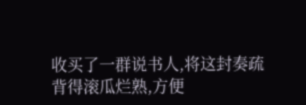收买了一群说书人,将这封奏疏背得滚瓜烂熟,方便